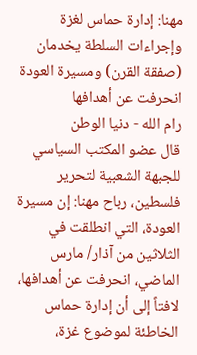مهنا: إدارة حماس لغزة وإجراءات السلطة يخدمان (صفقة القرن) ومسيرة العودة انحرفت عن أهدافها
رام الله - دنيا الوطن
قال عضو المكتب السياسي للجبهة الشعبية لتحرير فلسطين، رباح مهنا: إن مسيرة العودة، التي انطلقت في الثلاثين من آذار/ مارس الماضي، انحرفت عن أهدافها، لافتاً إلى أن إدارة حماس الخاطئة لموضوع غزة،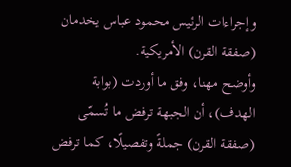وإجراءات الرئيس محمود عباس يخدمان (صفقة القرن) الأمريكية.
وأوضح مهنا، وفق ما أوردت (بوابة الهدف)، أن الجبهة ترفض ما تُسمّى (صفقة القرن) جملةً وتفصيلًا، كما ترفض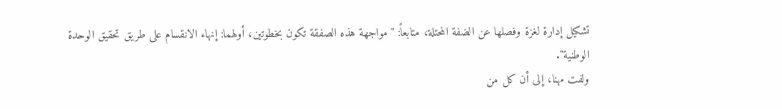تشكيل إدارة لغزة وفصلها عن الضفة المحتلة، متابعاً: "مواجهة هذه الصفقة تكون بخطوتين، أولهما: إنهاء الانقسام على طريق تحقيق الوحدة الوطنية".
ولفت مهنا، إلى أن كل من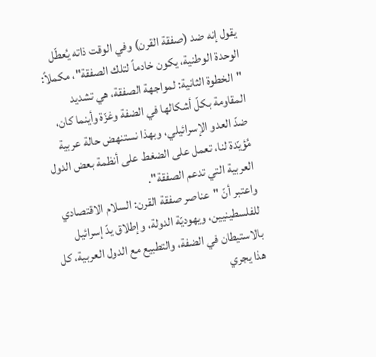يقول إنه ضد (صفقة القرن) وفي الوقت ذاته يُعطّل الوحدة الوطنية، يكون خادماً لتلك الصفقة"، مكملاً: "الخطوة الثانية: لمواجهة الصفقة، هي تشديد المقاومة بكلّ أشكالها في الضفة وغزّة وأينما كان، ضدّ العدو الإسرائيلي، وبهذا نستنهض حالة عربية مُؤيّدة لنا، تعمل على الضغط على أنظمة بعض الدول العربية التي تدعم الصفقة".
واعتبر أنّ "عناصر صفقة القرن: السلام الاقتصادي للفلسطينيين، ويهوديّة الدولة، وإطلاق يدّ إسرائيل بالاستيطان في الضفة، والتطبيع مع الدول العربية، كل هذا يجري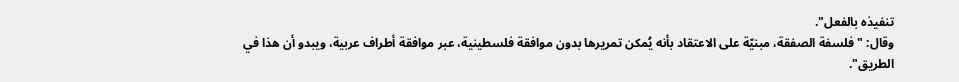تنفيذه بالفعل".
وقال: "فلسفة الصفقة، مبنيّة على الاعتقاد بأنه يُمكن تمريرها بدون موافقة فلسطينية، عبر موافقة أطراف عربية، ويبدو أن هذا في الطريق".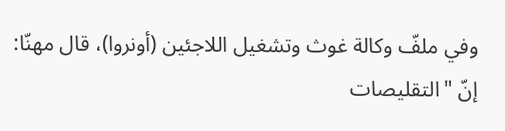وفي ملفّ وكالة غوث وتشغيل اللاجئين (أونروا)، قال مهنّا: إنّ "التقليصات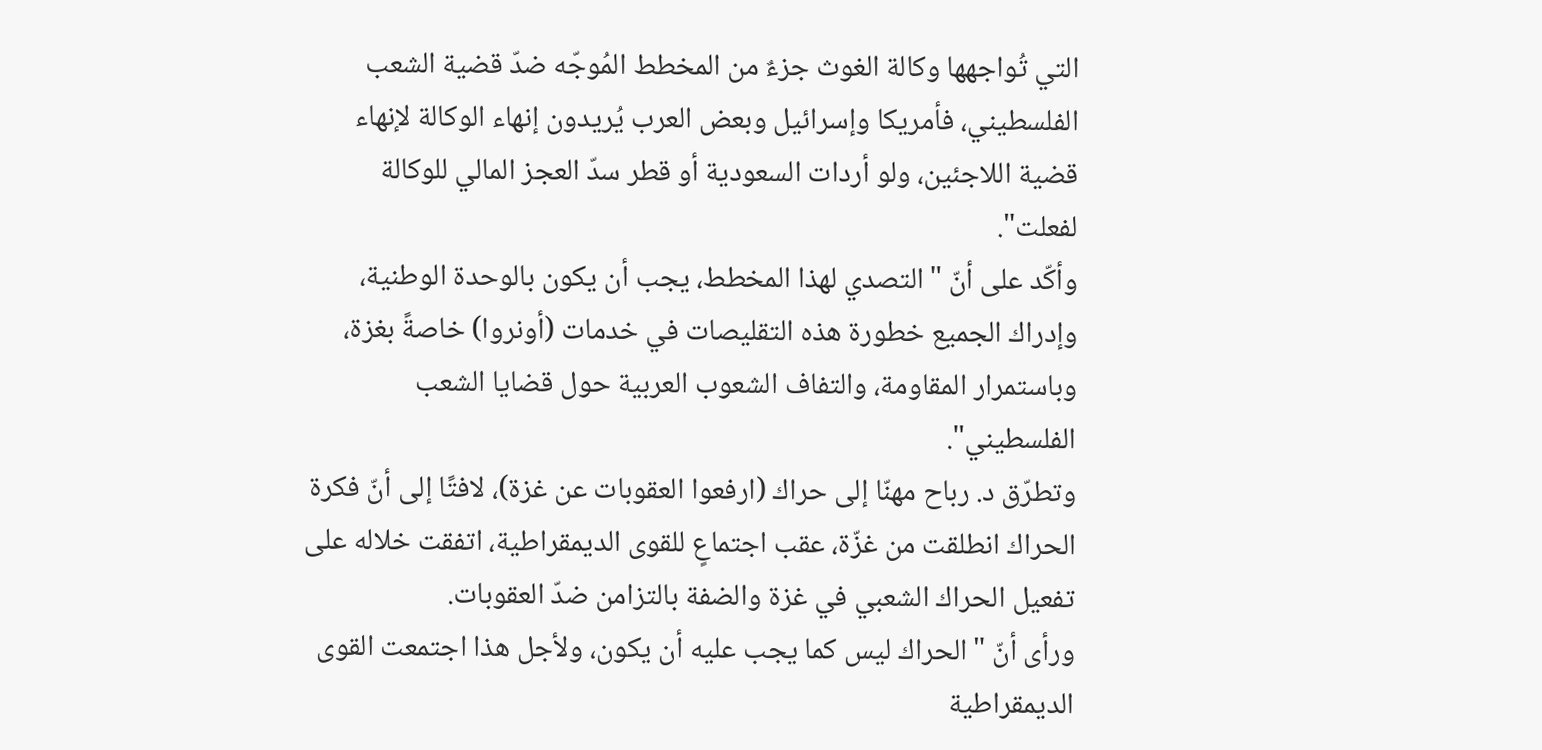التي تُواجهها وكالة الغوث جزءٌ من المخطط المُوجّه ضدّ قضية الشعب الفلسطيني، فأمريكا وإسرائيل وبعض العرب يُريدون إنهاء الوكالة لإنهاء قضية اللاجئين، ولو أردات السعودية أو قطر سدّ العجز المالي للوكالة لفعلت".
وأكّد على أنّ "التصدي لهذا المخطط، يجب أن يكون بالوحدة الوطنية، وإدراك الجميع خطورة هذه التقليصات في خدمات (أونروا) خاصةً بغزة، وباستمرار المقاومة، والتفاف الشعوب العربية حول قضايا الشعب الفلسطيني".
وتطرّق د. رباح مهنّا إلى حراك (ارفعوا العقوبات عن غزة)، لافتًا إلى أنّ فكرة الحراك انطلقت من غزّة، عقب اجتماعٍ للقوى الديمقراطية، اتفقت خلاله على تفعيل الحراك الشعبي في غزة والضفة بالتزامن ضدّ العقوبات.
ورأى أنّ "الحراك ليس كما يجب عليه أن يكون، ولأجل هذا اجتمعت القوى الديمقراطية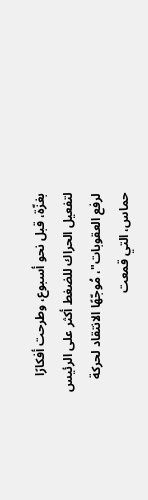بغزّة، قبل نحو أسبوع، وطرحت أفكارًا لتفعيل الحراك للضغط أكثر على الرئيس لرفع العقوبات"، مُوجّهًا الانتقاد لحركة حماس، التي قمعت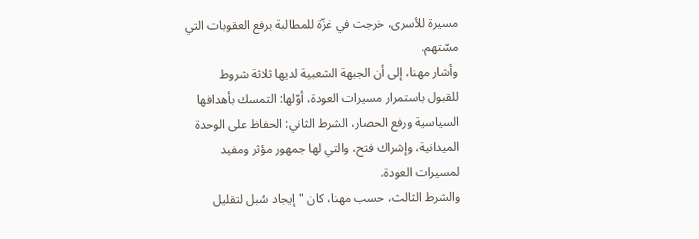مسيرة للأسرى، خرجت في غزّة للمطالبة برفع العقوبات التي مسّتهم.
وأشار مهنا، إلى أن الجبهة الشعبية لديها ثلاثة شروط
للقبول باستمرار مسيرات العودة، أوّلها: التمسك بأهدافها السياسية ورفع الحصار، الشرط الثاني: الحفاظ على الوحدة الميدانية، وإشراك فتح، والتي لها جمهور مؤثر ومفيد لمسيرات العودة.
والشرط الثالث، حسب مهنا، كان "إيجاد سُبل لتقليل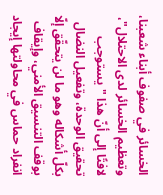الخسائر في صفوف أبناء شعبنا، وتعظيم الخسائر لدى الاحتلال"، لافتًا إلى أنّ هذا "يستوجب تحقيق الوحدة، وتفعيل النضال بكلّ أشكاله وهو ما لن يتحقّق إلّا بوقف التنسيق الأمني، وإيقاف انفراد حماس في محاولتها إيجاد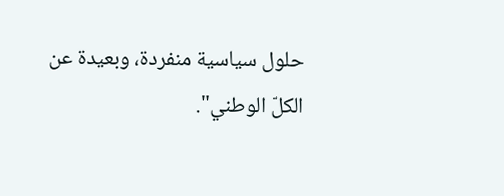حلول سياسية منفردة، وبعيدة عن الكلّ الوطني".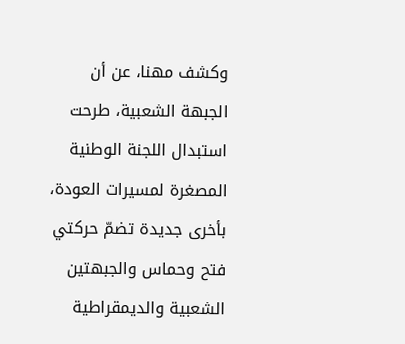وكشف مهنا، عن أن الجبهة الشعبية، طرحت استبدال اللجنة الوطنية المصغرة لمسيرات العودة، بأخرى جديدة تضمّ حركتي فتح وحماس والجبهتين الشعبية والديمقراطية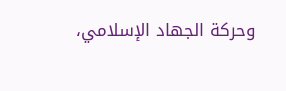وحركة الجهاد الإسلامي،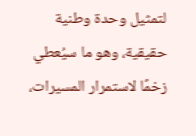لتمثيل وحدة وطنية حقيقية، وهو ما سيُعطي زخمًا لاستمرار المسيرات،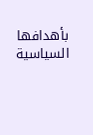بأهدافها السياسية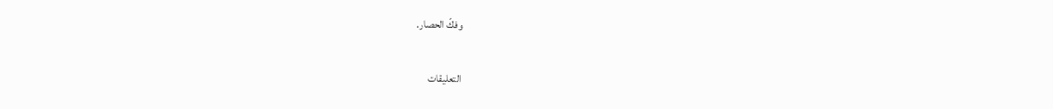وفكّ الحصار.

التعليقات